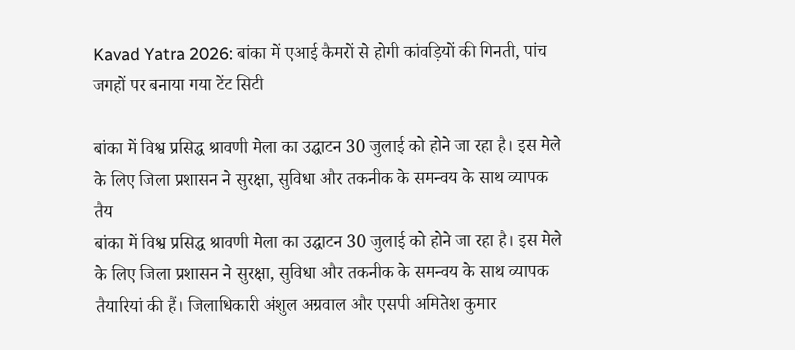Kavad Yatra 2026: बांका में एआई कैमरों से होगी कांवड़ियों की गिनती, पांच जगहों पर बनाया गया टेंट सिटी

बांका में विश्व प्रसिद्ध श्रावणी मेला का उद्घाटन 30 जुलाई को होने जा रहा है। इस मेले के लिए जिला प्रशासन ने सुरक्षा, सुविधा और तकनीक के समन्वय के साथ व्यापक तैय
बांका में विश्व प्रसिद्ध श्रावणी मेला का उद्घाटन 30 जुलाई को होने जा रहा है। इस मेले के लिए जिला प्रशासन ने सुरक्षा, सुविधा और तकनीक के समन्वय के साथ व्यापक तैयारियां की हैं। जिलाधिकारी अंशुल अग्रवाल और एसपी अमितेश कुमार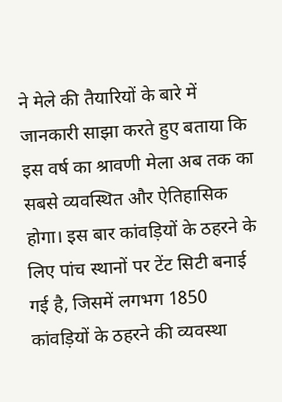ने मेले की तैयारियों के बारे में जानकारी साझा करते हुए बताया कि इस वर्ष का श्रावणी मेला अब तक का सबसे व्यवस्थित और ऐतिहासिक होगा। इस बार कांवड़ियों के ठहरने के लिए पांच स्थानों पर टेंट सिटी बनाई गई है, जिसमें लगभग 1850 कांवड़ियों के ठहरने की व्यवस्था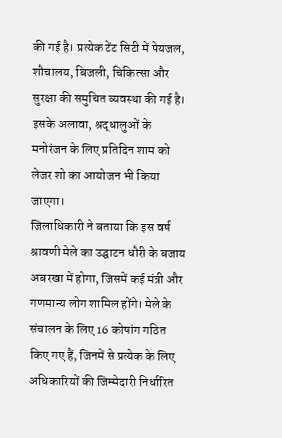की गई है। प्रत्येक टेंट सिटी में पेयजल, शौचालय, बिजली, चिकित्सा और सुरक्षा की समुचित व्यवस्था की गई है। इसके अलावा, श्रद्धालुओं के मनोरंजन के लिए प्रतिदिन शाम को लेजर शो का आयोजन भी किया जाएगा।
जिलाधिकारी ने बताया कि इस वर्ष श्रावणी मेले का उद्घाटन धौरी के बजाय अबरखा में होगा, जिसमें कई मंत्री और गणमान्य लोग शामिल होंगे। मेले के संचालन के लिए 16 कोषांग गठित किए गए हैं, जिनमें से प्रत्येक के लिए अधिकारियों की जिम्मेदारी निर्धारित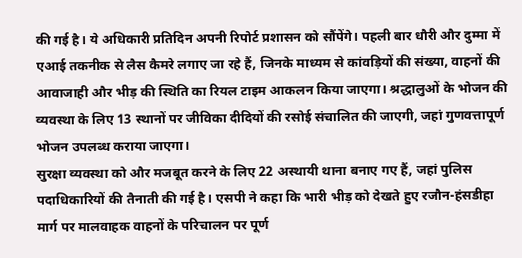की गई है। ये अधिकारी प्रतिदिन अपनी रिपोर्ट प्रशासन को सौंपेंगे। पहली बार धौरी और दुम्मा में एआई तकनीक से लैस कैमरे लगाए जा रहे हैं, जिनके माध्यम से कांवड़ियों की संख्या, वाहनों की आवाजाही और भीड़ की स्थिति का रियल टाइम आकलन किया जाएगा। श्रद्धालुओं के भोजन की व्यवस्था के लिए 13 स्थानों पर जीविका दीदियों की रसोई संचालित की जाएगी, जहां गुणवत्तापूर्ण भोजन उपलब्ध कराया जाएगा।
सुरक्षा व्यवस्था को और मजबूत करने के लिए 22 अस्थायी थाना बनाए गए हैं, जहां पुलिस पदाधिकारियों की तैनाती की गई है। एसपी ने कहा कि भारी भीड़ को देखते हुए रजौन-हंसडीहा मार्ग पर मालवाहक वाहनों के परिचालन पर पूर्ण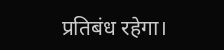प्रतिबंध रहेगा।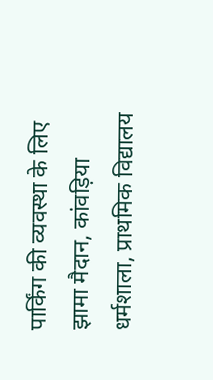पार्किंग की व्यवस्था के लिए झामा मैदान, कांवड़िया धर्मशाला, प्राथमिक विद्यालय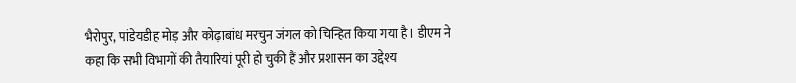भैरोपुर, पांडेयडीह मोड़ और कोढ़ाबांध मरचुन जंगल को चिन्हित किया गया है। डीएम ने कहा कि सभी विभागों की तैयारियां पूरी हो चुकी हैं और प्रशासन का उद्देश्य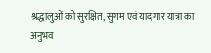श्रद्धालुओं को सुरक्षित, सुगम एवं यादगार यात्रा का अनुभव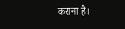कराना है।